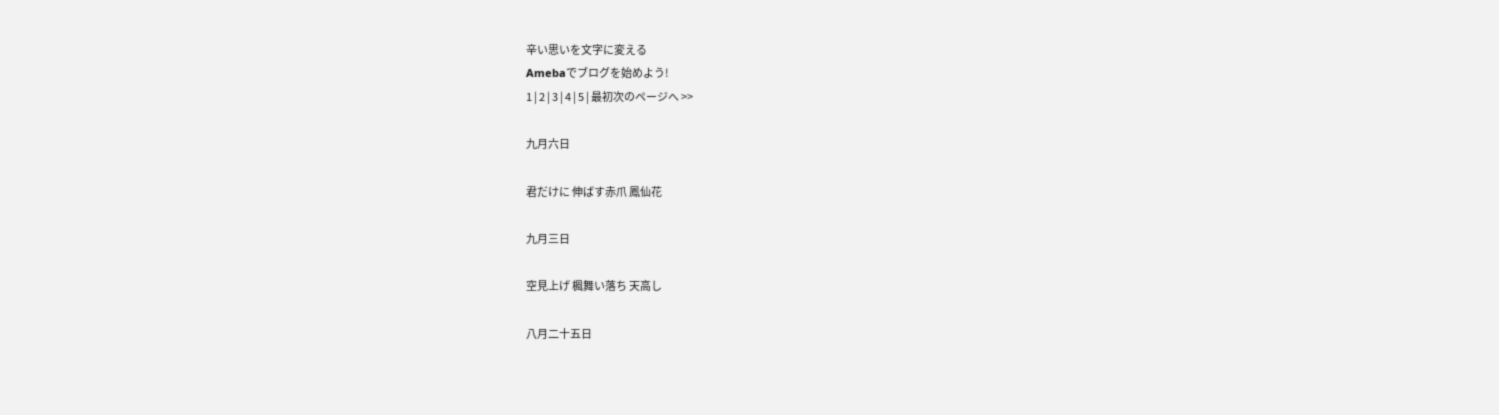辛い思いを文字に変える
Amebaでブログを始めよう!
1 | 2 | 3 | 4 | 5 | 最初次のページへ >>

九月六日

君だけに 伸ばす赤爪 鳳仙花

九月三日

空見上げ 楓舞い落ち 天高し

八月二十五日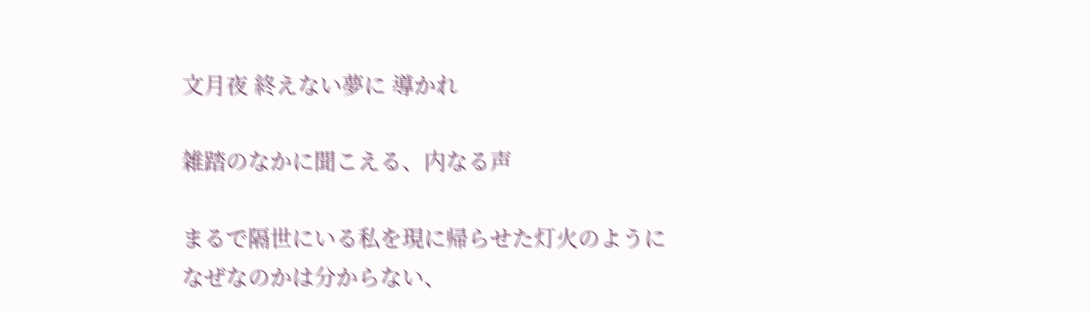文月夜 終えない夢に 導かれ

雑踏のなかに聞こえる、内なる声

まるで隔世にいる私を現に帰らせた灯火のように
なぜなのかは分からない、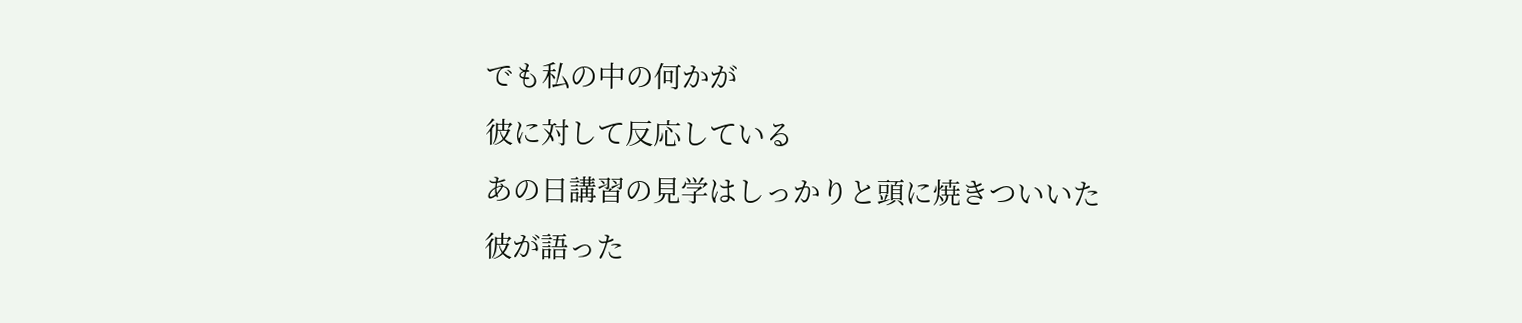でも私の中の何かが
彼に対して反応している
あの日講習の見学はしっかりと頭に焼きついいた
彼が語った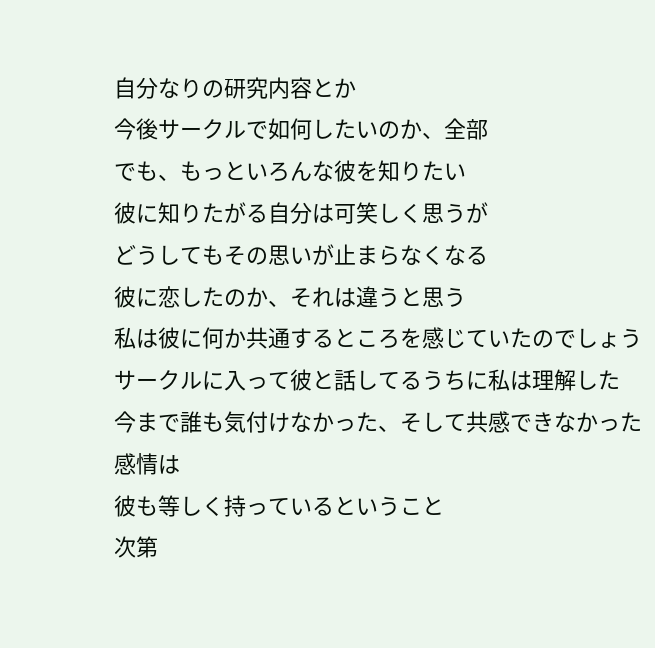自分なりの研究内容とか
今後サークルで如何したいのか、全部
でも、もっといろんな彼を知りたい
彼に知りたがる自分は可笑しく思うが
どうしてもその思いが止まらなくなる
彼に恋したのか、それは違うと思う
私は彼に何か共通するところを感じていたのでしょう
サークルに入って彼と話してるうちに私は理解した
今まで誰も気付けなかった、そして共感できなかった感情は
彼も等しく持っているということ
次第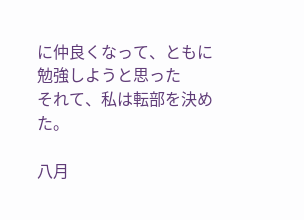に仲良くなって、ともに勉強しようと思った
それて、私は転部を決めた。

八月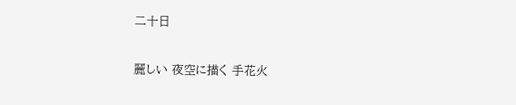二十日

麗しい 夜空に描く 手花火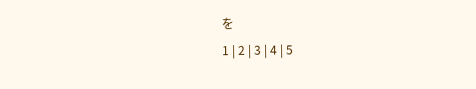を
1 | 2 | 3 | 4 | 5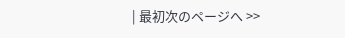| 最初次のページへ >>